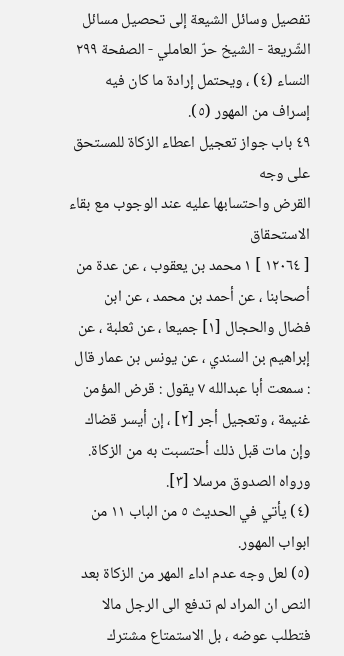تفصيل وسائل الشيعة إلى تحصيل مسائل الشّريعة - الشيخ حرّ العاملي - الصفحة ٢٩٩
النساء (٤) ، ويحتمل إرادة ما كان فيه إسراف من المهور (٥).
٤٩ باب جواز تعجيل اعطاء الزكاة للمستحق على وجه
القرض واحتسابها عليه عند الوجوب مع بقاء الاستحقاق
[ ١٢٠٦٤ ] ١ محمد بن يعقوب ، عن عدة من أصحابنا ، عن أحمد بن محمد ، عن ابن فضال والحجال [١] جميعا ، عن ثعلبة ، عن إبراهيم بن السندي ، عن يونس بن عمار قال : سمعت أبا عبدالله ٧ يقول : قرض المؤمن غنيمة ، وتعجيل أجر [٢] ، إن أيسر قضاك وإن مات قبل ذلك أحتسبت به من الزكاة.
ورواه الصدوق مرسلا [٣].
(٤) يأتي في الحديث ٥ من الباب ١١ من ابواب المهور.
(٥) لعل وجه عدم اداء المهر من الزكاة بعد النص ان المراد لم تدفع الى الرجل مالا فتطلب عوضه ، بل الاستمتاع مشترك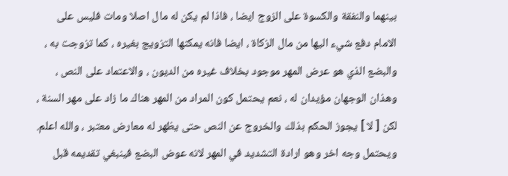بينهما والنفقة والكسوة على الزوج ايضا ، فاذا لم يكن له مال اصلا ومات فليس على الامام دفع شيء اليها من مال الزكاة ، ايضا فانه يمكنها التزويج بغيره ، كما تزوجت به ، والبضع الذي هو عرض المهر موجود بخلاف غيره من الديون ، والاعتماد على النص ، وهذان الوجهان مؤيدان له ، نعم يحتمل كون المراد من المهر هناك ما زاد على مهر السنة ، لكن [ لا ] يجوز الحكم بذلك والخروج عن النص حتى يظهر له معارض معتبر ، والله اعلم. ويحتمل وجه اخر وهو ارادة التشديد في المهر لانه عوض البضع فينبغي تقديمه قبل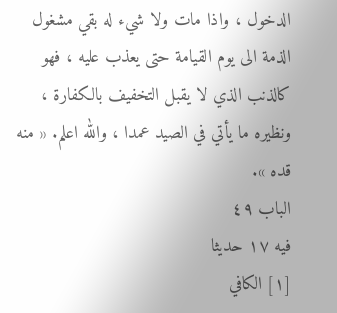الدخول ، واذا مات ولا شيء له بقي مشغول الذمة الى يوم القيامة حتى يعذب عليه ، فهو كالذنب الذي لا يقبل التخفيف بالكفارة ، ونظيره ما يأتي في الصيد عمدا ، والله اعلم. « منه قده ».
الباب ٤٩
فيه ١٧ حديثا
[١] الكافي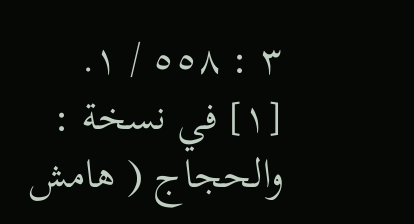٣ : ٥٥٨ / ١.
[١] في نسخة : والحجاج ( هامش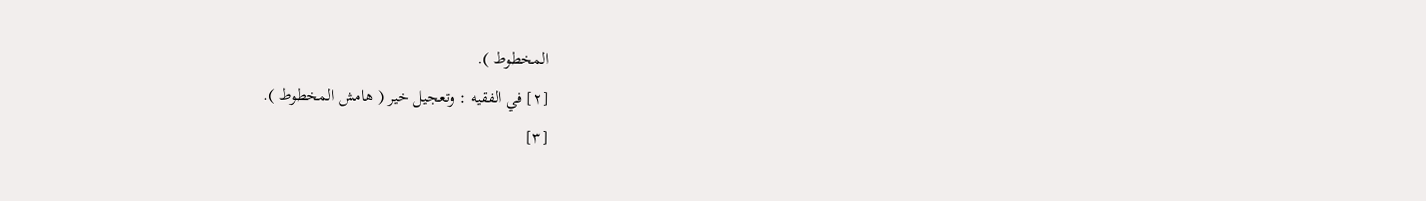المخطوط ).
[٢] في الفقيه : وتعجيل خير ( هامش المخطوط ).
[٣]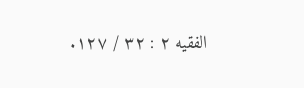الفقيه ٢ : ٣٢ / ١٢٧.